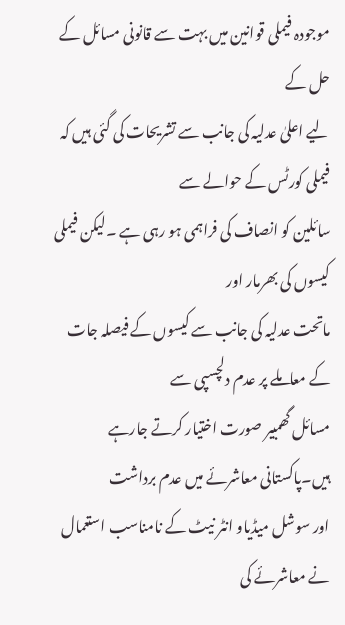موجودہ فیملی قوانین میں بہت سے قانونی مسائل کے حل کے
لیے اعلیٰ عدلیہ کی جانب سے تشریحات کی گئی ہیں کہ فیملی کورٹس کے حوالے سے
سائلین کو انصاف کی فراہمی ہو رہی ہے ۔لیکن فیملی کیسوں کی بھرمار اور
ماتحت عدلیہ کی جانب سے کیسوں کے فیصلہ جات کے معاملے پر عدم دلچسپی سے
مسائل گھمبیر صورت اختیار کرتے جارہے ہیں۔پاکستانی معاشرئے میں عدم برداشت
اور سوشل میڈیاو انٹر نیٹ کے نامناسب استعمال نے معاشرئے کی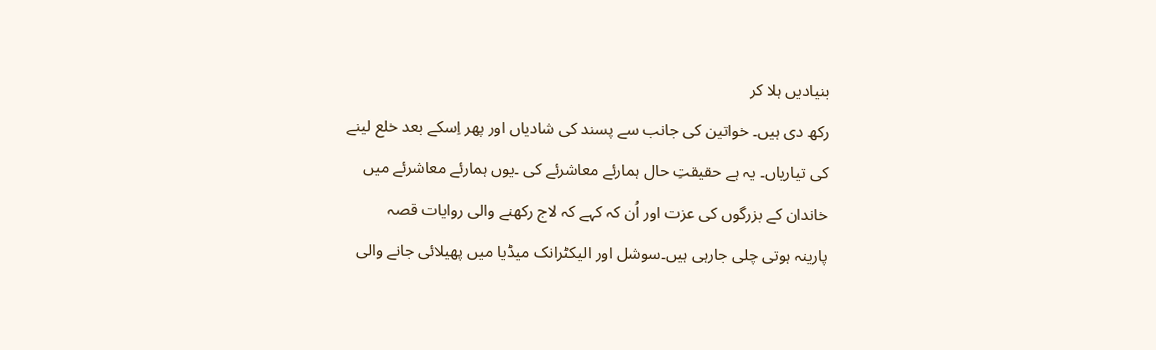بنیادیں ہلا کر
رکھ دی ہیں۔ خواتین کی جانب سے پسند کی شادیاں اور پھر اِسکے بعد خلع لینے
کی تیاریاں۔ یہ ہے حقیقتِ حال ہمارئے معاشرئے کی ۔یوں ہمارئے معاشرئے میں
خاندان کے بزرگوں کی عزت اور اُن کہ کہے کہ لاج رکھنے والی روایات قصہ
پارینہ ہوتی چلی جارہی ہیں۔سوشل اور الیکٹرانک میڈیا میں پھیلائی جانے والی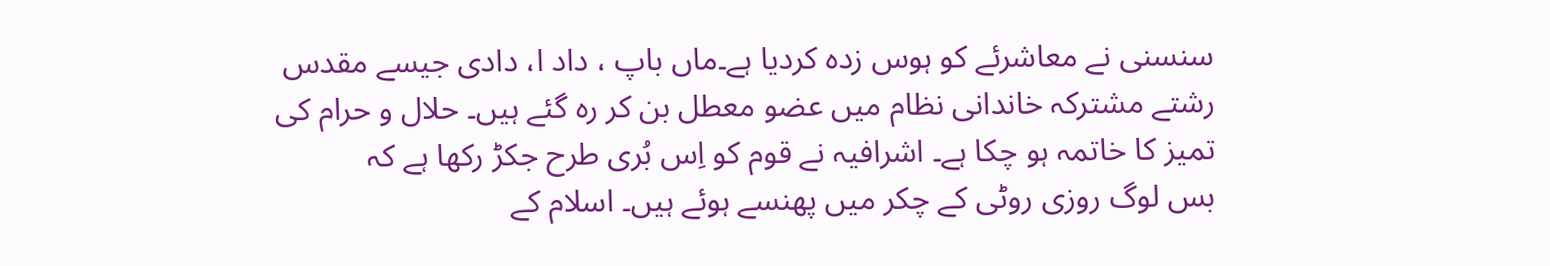سنسنی نے معاشرئے کو ہوس زدہ کردیا ہے۔ماں باپ ، داد ا، دادی جیسے مقدس
رشتے مشترکہ خاندانی نظام میں عضو معطل بن کر رہ گئے ہیں۔ حلال و حرام کی
تمیز کا خاتمہ ہو چکا ہے۔ اشرافیہ نے قوم کو اِس بُری طرح جکڑ رکھا ہے کہ
بس لوگ روزی روٹی کے چکر میں پھنسے ہوئے ہیں۔ اسلام کے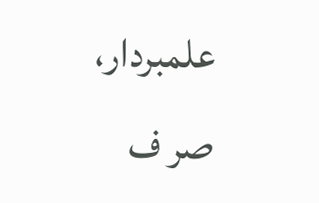علمبردار، صر ف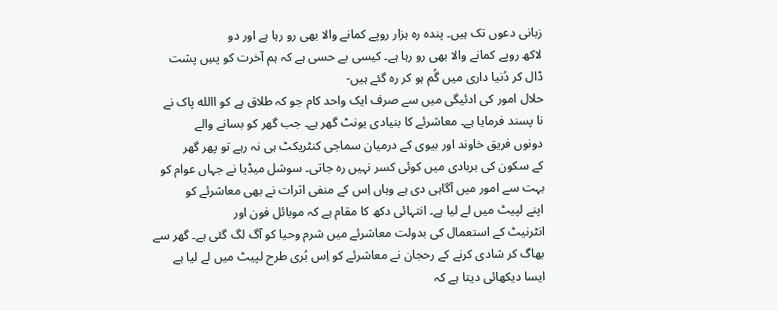زبانی دعوں تک ہیں۔ پندہ رہ ہزار روپے کمانے والا بھی رو رہا ہے اور دو
لاکھ روپے کمانے والا بھی رو رہا ہے۔ کیسی بے حسی ہے کہ ہم آخرت کو پسِ پشت
ڈال کر دُنیا داری میں گُم ہو کر رہ گئے ہیں-
حلال امور کی ادئیگی میں سے صرف ایک واحد کام جو کہ طلاق ہے کو االله پاک نے
نا پسند فرمایا ہے۔ معاشرئے کا بنیادی یونٹ گھر ہے۔ جب گھر کو بسانے والے
دونوں فریق خاوند اور بیوی کے درمیان سماجی کنٹریکٹ ہی نہ رہے تو پھر گھر
کے سکون کی بربادی میں کوئی کسر نہیں رہ جاتی۔ سوشل میڈیا نے جہاں عوام کو
بہت سے امور میں آگاہی دی ہے وہاں اِس کے منفی اثرات نے بھی معاشرئے کو
اپنے لپیٹ میں لے لیا ہے۔ انتہائی دکھ کا مقام ہے کہ موبائل فون اور
انٹرنیٹ کے استعمال کی بدولت معاشرئے میں شرم وحیا کو آگ لگ گئی ہے۔ گھر سے
بھاگ کر شادی کرنے کے رحجان نے معاشرئے کو اِس بُری طرح لپیٹ میں لے لیا ہے
ایسا دیکھائی دیتا ہے کہ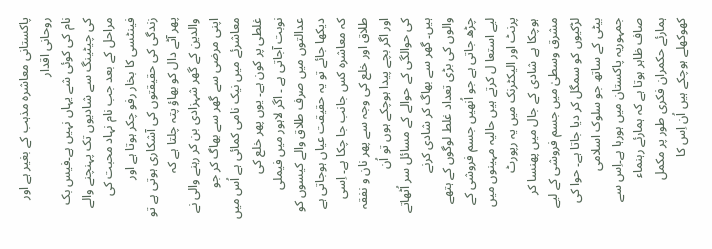پاکستانی معاشرہ مذہب کے بغیر ہے اور روحانی اقدار
نام کی کوئی شے یہاں نہیں ہے۔فیس بک کی چیٹینگ سے شادیوں تک پہنچنے والے
مراحل کے بعد جب نام نہاد محبت کی فینٹسی کا بخار رفو چکر ہوتا ہے اور
زندگی کی حقیقتوں کی آشکاری ہوتی ہے تو پھر آٹے دال کو بھاؤ پتہ چلتا ہے کہ
والدین کے گھر شہزادی بن کر رہنے والی نے اپنی مرضی سے گھر سے بھاگ کر جو
معاشرئے میں نیک نامی کمائی ہے اُس میں غلطی پر کون ہے۔ یوں پھر خلع کی
نوبت آجاتی ہے ۔ اگر لاہور میں فیملی عدالتوں میں صرف طلاق والے کیسوں کو
دیکھا جائے تو یہ حقیقت عیاں ہوجاتی ہے کہ معاشرہ کس جانب جا چکا ہے۔ اِسی
طلاق اور خلع کی وجہ سے پھر نان و نفقہ اور اگر بچے پیدا ہوچکے ہوں تو اُن
کی حوالگی کے حوالے کے مسائل سر اُٹھاتے ہیں۔ گھر سے بھاگ کر شادی کرنے
والوں کی بڑی تعداد غلط لوگوں کے ہتھے چڑھ جاتی ہے جو اُنھیں جسم فروشی کے
لیے استعا ل کرتے ہیں حالیہ مہینوں میں پرنٹ اور الیکٹرنک میں یہ رپورٹ
ہوچکا ہے شادی کے جال میں پھنسا کر مشرق وسطیٰ میں جسم فروشی کے لیے
لڑکیوں کو سمگل کر دیا جاتا ہے۔ حوا کی بیٹی کے ساتھ جو سلوک اسلامی
جمہوریہ پاکستان میں ہورہا ہے۔اِس سے صاف ظاہر ہوتا ہے کہ ہمارئے رہنماء
ہمارئے حکمران فکری طور پر مکمل کھوکھلے ہوچکے ہیں اُن اِس کا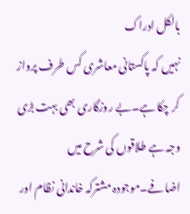بالکل ادراک
نہیں کہ پاکستانی معاشری کس طرف پرواز کر چکا ہے۔بے روزگاری بھی بہت بڑی
وجہ ہے طلاقوں کی شرح میں اضافے۔موجودہ مشترکہ خاندانی نظام اور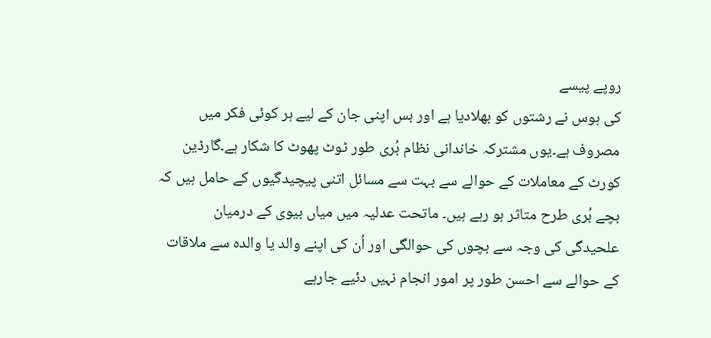روپے پیسے
کی ہوس نے رشتوں کو بھلادیا ہے اور بس اپنی جان کے لیے ہر کوئی فکر میں
مصروف ہے۔یوں مشترکہ خاندانی نظام بُری طور ٹوٹ پھوٹ کا شکار ہے۔گارڈین
کورٹ کے معاملات کے حوالے سے بہت سے مسائل اتنی پیچیدگیوں کے حامل ہیں کہ
بچے بُری طرح متاثر ہو رہے ہیں۔ ماتحت عدلیہ میں میاں بیوی کے درمیان
علحیدگی کی وجہ سے بچوں کی حوالگی اور اُن کی اپنے والد یا والدہ سے ملاقات
کے حوالے سے احسن طور پر امور انجام نہیں دئیے جارہے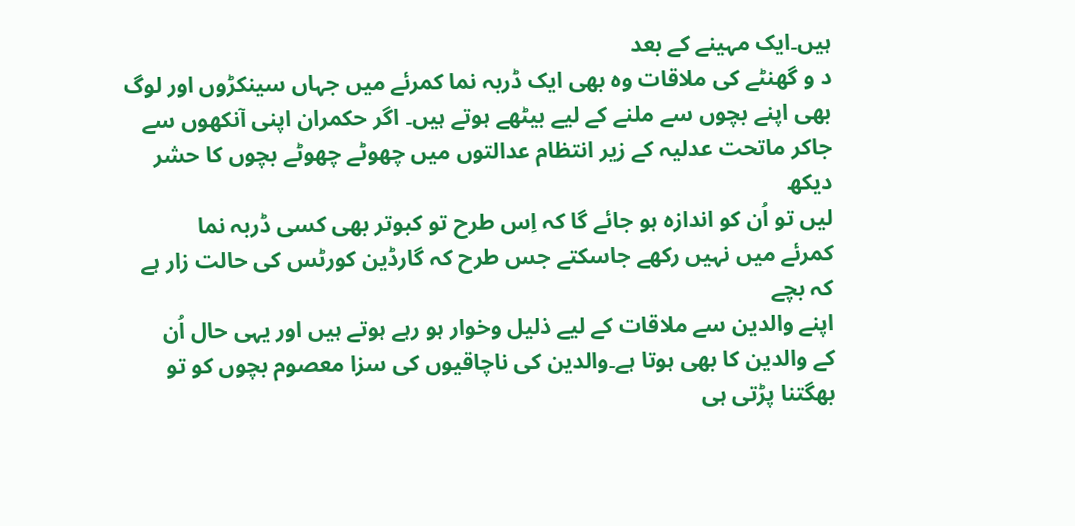ہیں۔ایک مہینے کے بعد
د و گھنٹے کی ملاقات وہ بھی ایک ڈربہ نما کمرئے میں جہاں سینکڑوں اور لوگ
بھی اپنے بچوں سے ملنے کے لیے بیٹھے ہوتے ہیں۔ اگر حکمران اپنی آنکھوں سے
جاکر ماتحت عدلیہ کے زیر انتظام عدالتوں میں چھوٹے چھوٹے بچوں کا حشر دیکھ
لیں تو اُن کو اندازہ ہو جائے گا کہ اِس طرح تو کبوتر بھی کسی ڈربہ نما
کمرئے میں نہیں رکھے جاسکتے جس طرح کہ گارڈین کورٹس کی حالت زار ہے کہ بچے
اپنے والدین سے ملاقات کے لیے ذلیل وخوار ہو رہے ہوتے ہیں اور یہی حال اُن
کے والدین کا بھی ہوتا ہے۔والدین کی ناچاقیوں کی سزا معصوم بچوں کو تو
بھگتنا پڑتی ہی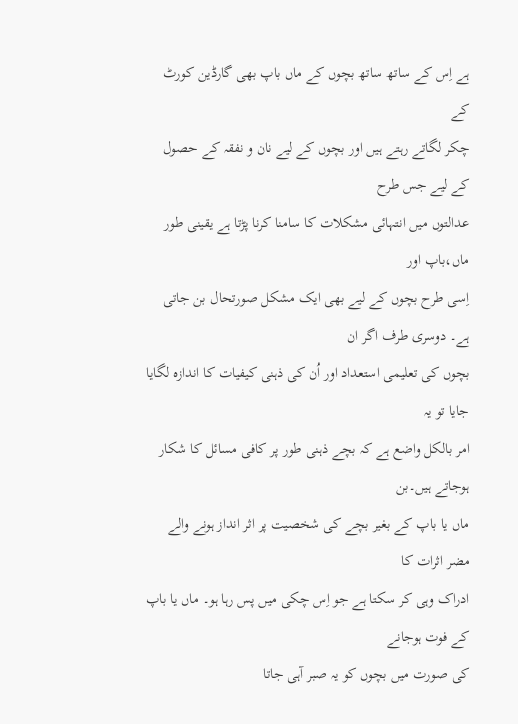ہے اِس کے ساتھ ساتھ بچوں کے ماں باپ بھی گارڈین کورٹ کے
چکر لگاتے رہتے ہیں اور بچوں کے لیے نان و نفقہ کے حصول کے لیے جس طرح
عدالتوں میں انتہائی مشکلات کا سامنا کرنا پڑتا ہے یقینی طور ماں،باپ اور
اِسی طرح بچوں کے لیے بھی ایک مشکل صورتحال بن جاتی ہے۔ دوسری طرف اگر ان
بچوں کی تعلیمی استعداد اور اُن کی ذہنی کیفیات کا اندازہ لگایا جایا تو یہ
امر بالکل واضع ہے کہ بچے ذہنی طور پر کافی مسائل کا شکار ہوجاتے ہیں۔بن
ماں یا باپ کے بغیر بچے کی شخصیت پر اثر انداز ہونے والے مضر اثرات کا
ادراک وہی کر سکتا ہے جو اِس چکی میں پس رہا ہو۔ ماں یا باپ کے فوت ہوجانے
کی صورت میں بچوں کو یہ صبر آہی جاتا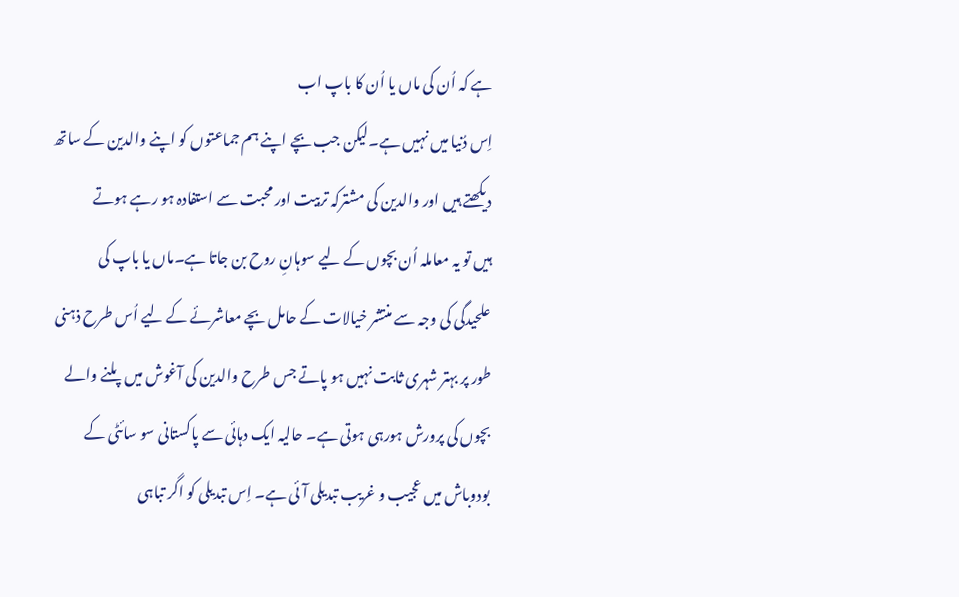ہے کہ اُن کی ماں یا اُن کا باپ اب
اِس دُنیا میں نہیں ہے۔لیکن جب بچے اپنے ہم جماعتوں کو اپنے والدین کے ساتھ
دیکھتے ہیں اور والدین کی مشترکہ تربیت اور محبت سے استفادہ ہو رہے ہوتے
ہیں تو یہ معاملہ اُن بچوں کے لیے سوہانِ روح بن جاتا ہے۔ماں یا باپ کی
علحیدگی کی وجہ سے منتشر خیالات کے حامل بچے معاشرئے کے لیے اُس طرح ذہنی
طور پر بہتر شہری ثابت نہیں ہو پاتے جس طرح والدین کی آغوش میں پلنے والے
بچوں کی پرورش ہورہی ہوتی ہے۔ حالیہ ایک دہائی سے پاکستانی سو سائٹی کے
بودوباش میں عجیب و غریب تبدیلی آئی ہے۔ اِس تبدیلی کو اگر تباہی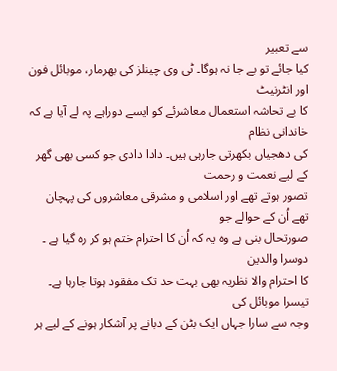سے تعبیر
کیا جائے تو بے جا نہ ہوگا۔ ٹی وی چینلز کی بھرمار، موبائل فون اور انٹرنیٹ
کا بے تحاشہ استعمال معاشرئے کو ایسے دوراہے پہ لے آیا ہے کہ خاندانی نظام
کی دھجیاں بکھرتی جارہی ہیں۔ دادا دادی جو کسی بھی گھر کے لیے نعمت و رحمت
تصور ہوتے تھے اور اسلامی و مشرقی معاشروں کی پہچان تھے اُن کے حوالے جو
صورتحال بنی ہے وہ یہ کہ اُن کا احترام ختم ہو کر رہ گیا ہے ۔ دوسرا والدین
کا احترام والا نظریہ بھی بہت حد تک مفقود ہوتا جارہا ہے۔ تیسرا موبائل کی
وجہ سے سارا جہاں ایک بٹن کے دبانے پر آشکار ہونے کے لیے ہر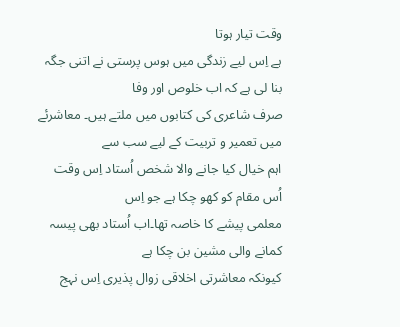وقت تیار ہوتا
ہے اِس لیے زندگی میں ہوس پرستی نے اتنی جگہ بنا لی ہے کہ اب خلوص اور وفا
صرف شاعری کی کتابوں میں ملتے ہیں۔ معاشرئے میں تعمیر و تربیت کے لیے سب سے
اہم خیال کیا جانے والا شخص اُستاد اِس وقت اُس مقام کو کھو چکا ہے جو اِس
معلمی پیشے کا خاصہ تھا۔اب اُستاد بھی پیسہ کمانے والی مشین بن چکا ہے
کیونکہ معاشرتی اخلاقی زوال پذیری اِس نہج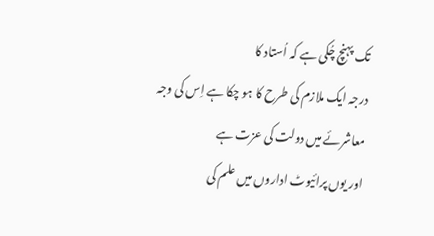تک پہنچ چُکی ہے کہ اُستاد کا
درجہ ایک ملازم کی طرح کا ہو چکا ہے اِس کی وجہ معاشرئے میں دولت کی عزت ہے
اور یوں پرائیوٹ اداروں میں علم کی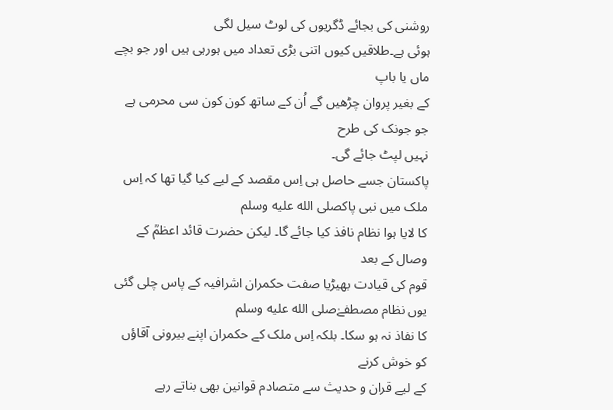روشنی کی بجائے ڈگریوں کی لوٹ سیل لگی
ہوئی ہے۔طلاقیں کیوں اتنی بڑی تعداد میں ہورہی ہیں اور جو بچے ماں یا باپ
کے بغیر پروان چڑھیں گے اُن کے ساتھ کون کون سی محرمی ہے جو جونک کی طرح
نہیں لپٹ جائے گی۔
پاکستان جسے حاصل ہی اِس مقصد کے لیے کیا گیا تھا کہ اِس ملک میں نبی پاکصلى الله عليه وسلم
کا لایا ہوا نظام نافذ کیا جائے گا۔ لیکن حضرت قائد اعظمؒ کے وصال کے بعد
قوم کی قیادت بھیڑیا صفت حکمران اشرافیہ کے پاس چلی گئی یوں نظام مصطفےٰصلى الله عليه وسلم
کا نفاذ نہ ہو سکا۔ بلکہ اِس ملک کے حکمران اپنے بیرونی آقاؤں کو خوش کرنے
کے لیے قران و حدیث سے متصادم قوانین بھی بناتے رہے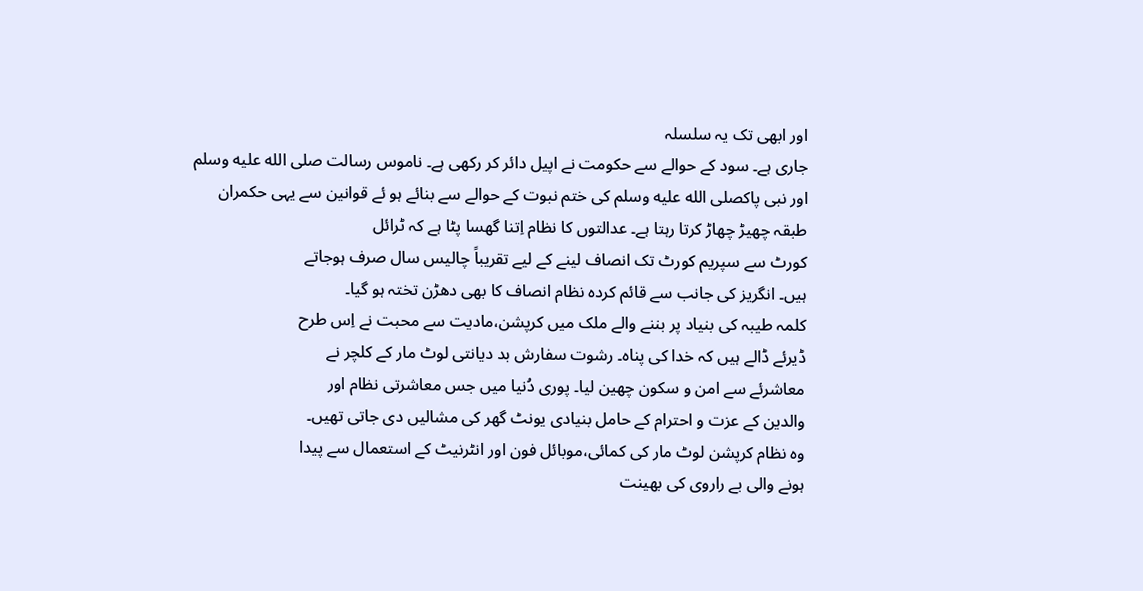اور ابھی تک یہ سلسلہ
جاری ہے۔ سود کے حوالے سے حکومت نے اپیل دائر کر رکھی ہے۔ ناموس رسالت صلى الله عليه وسلم
اور نبی پاکصلى الله عليه وسلم کی ختم نبوت کے حوالے سے بنائے ہو ئے قوانین سے یہی حکمران
طبقہ چھیڑ چھاڑ کرتا رہتا ہے۔ عدالتوں کا نظام اِتنا گھسا پٹا ہے کہ ٹرائل
کورٹ سے سپریم کورٹ تک انصاف لینے کے لیے تقریباً چالیس سال صرف ہوجاتے
ہیں۔ انگریز کی جانب سے قائم کردہ نظام انصاف کا بھی دھڑن تختہ ہو گیا۔
کلمہ طیبہ کی بنیاد پر بننے والے ملک میں کرپشن،مادیت سے محبت نے اِس طرح
ڈیرئے ڈالے ہیں کہ خدا کی پناہ۔ رشوت سفارش بد دیانتی لوٹ مار کے کلچر نے
معاشرئے سے امن و سکون چھین لیا۔ پوری دُنیا میں جس معاشرتی نظام اور
والدین کے عزت و احترام کے حامل بنیادی یونٹ گھر کی مشالیں دی جاتی تھیں۔
وہ نظام کرپشن لوٹ مار کی کمائی،موبائل فون اور انٹرنیٹ کے استعمال سے پیدا
ہونے والی بے راروی کی بھینت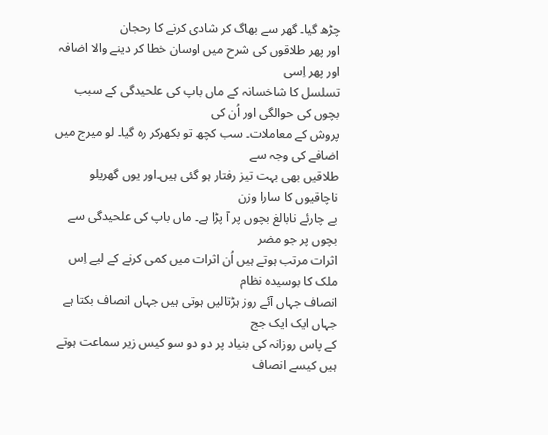چڑھ گیا۔ گھر سے بھاگ کر شادی کرنے کا رحجان
اور پھر طلاقوں کی شرح میں اوسان خطا کر دینے والا اضافہ اور پھر اِسی
تسلسل کا شاخسانہ کے ماں باپ کی علحیدگی کے سبب بچوں کی حوالگی اور اُن کی
پروش کے معاملات۔ سب کچھ تو بکھرکر رہ گیا۔ لو میرج میں اضافے کی وجہ سے
طلاقیں بھی بہت تیز رفتار ہو گئی ہیں۔اور یوں گھریلو ناچاقیوں کا سارا وزن
بے چارئے نابالغ بچوں پر آ پڑا ہے۔ ماں باپ کی علحیدگی سے بچوں پر جو مضر
اثرات مرتب ہوتے ہیں اُن اثرات میں کمی کرنے کے لیے اِس ملک کا بوسیدہ نظام
انصاف جہاں آئے روز ہڑتالیں ہوتی ہیں جہاں انصاف بکتا ہے جہاں ایک ایک جج
کے پاس روزانہ کی بنیاد پر دو دو سو کیس زیر سماعت ہوتے ہیں کیسے انصاف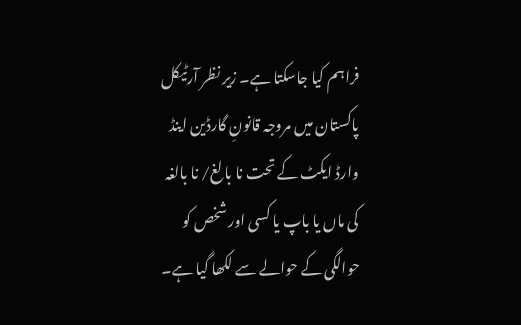فراہم کیا جاسکتا ہے۔ زیر نظر آرٹیکل پاکستان میں مروجہ قانونِ گارڈین اینڈ
وارڈ ایکٹ کے تحت نا بالغ/ نا بالغہ کی ماں یا باپ یا کسی اور شخص کو
حوالگی کے حوالے سے لکھا گیا ہے۔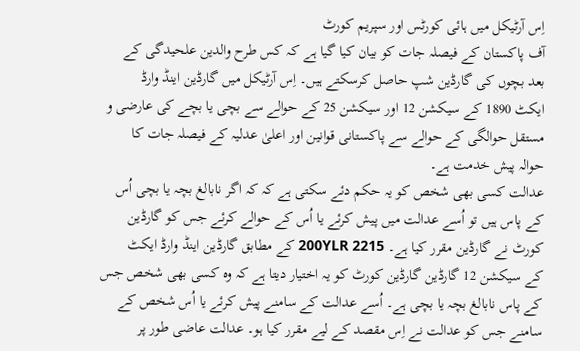اِس آرٹیکل میں ہائی کورٹس اور سپریم کورٹ
آف پاکستان کے فیصلہ جات کو بیان کیا گیا ہے کہ کس طرح والدین علحیدگی کے
بعد بچوں کی گارڈین شپ حاصل کرسکتے ہیں۔ اِس آرٹیکل میں گارڈین اینڈ وارڈ
ایکٹ 1890 کے سیکشن 12 اور سیکشن 25 کے حوالے سے بچی یا بچے کی عارضی و
مستقل حوالگی کے حوالے سے پاکستانی قوانین اور اعلیٰ عدلیہ کے فیصلہ جات کا
حوالہ پیش خدمت ہے۔
عدالت کسی بھی شخص کو یہ حکم دئے سکتی ہے کہ کہ اگر نابالغ بچہ یا بچی اُس
کے پاس ہیں تو اُسے عدالت میں پیش کرئے یا اُس کے حوالے کرئے جس کو گارڈین
کورٹ نے گارڈین مقرر کیا ہے۔ 200YLR 2215 کے مطابق گارڈین اینڈ وارڈ ایکٹ
کے سیکشن 12 گارڈین گارڈین کورٹ کو یہ اختیار دیتا ہے کہ وہ کسی بھی شخص جس
کے پاس نابالغ بچہ یا بچی ہے۔ اُسے عدالت کے سامنے پیش کرئے یا اُس شخص کے
سامنے جس کو عدالت نے اِس مقصد کے لیے مقرر کیا ہو۔ عدالت عاضی طور پر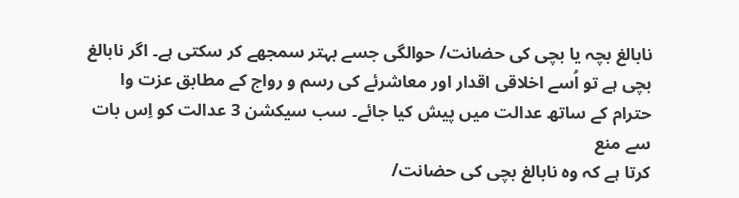نابالغ بچہ یا بچی کی حضانت/ حوالگی جسے بہتر سمجھے کر سکتی ہے۔ اگر نابالغ
بچی ہے تو اُسے اخلاقی اقدار اور معاشرئے کی رسم و رواج کے مطابق عزت وا
حترام کے ساتھ عدالت میں پیش کیا جائے۔ سب سیکشن 3 عدالت کو اِس بات سے منع
کرتا ہے کہ وہ نابالغ بچی کی حضانت/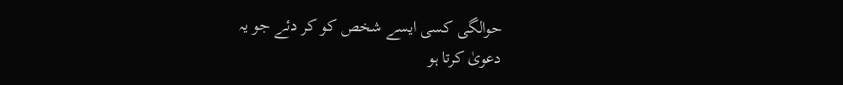حوالگی کسی ایسے شخص کو کر دئے جو یہ
دعویٰ کرتا ہو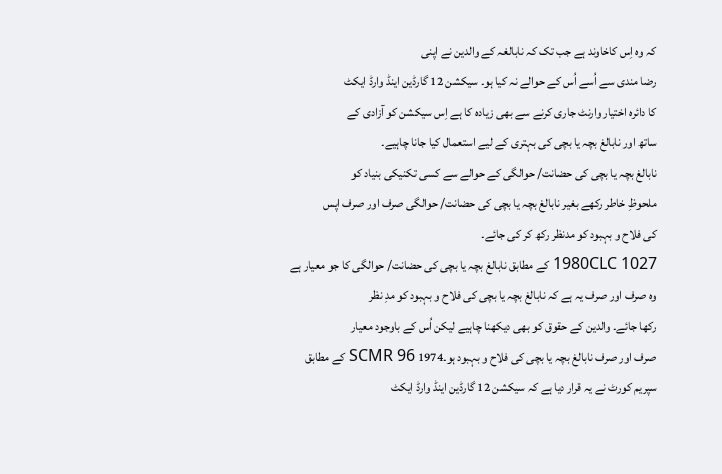کہ وہ اِس کاخاوند ہے جب تک کہ نابالغہ کے والدین نے اپنی
رضا مندی سے اُسے اُس کے حوالے نہ کیا ہو۔ سیکشن 12 گارڈین اینڈ وارڈ ایکٹ
کا دائرہ اختیار وارنٹ جاری کرنے سے بھی زیادہ کا ہے اِس سیکشن کو آزادی کے
ساتھ اور نابالغ بچہ یا بچی کی بہتری کے لیے استعمال کیا جانا چاہیے۔
نابالغ بچہ یا بچی کی حضانت/ حوالگی کے حوالے سے کسی تکنیکی بنیاد کو
ملحوظِ خاطر رکھے بغیر نابالغ بچہ یا بچی کی حضانت/ حوالگی صرف اور صرف اپس
کی فلاح و بہبود کو مدنظر رکھ کر کی جائے۔
1980CLC 1027 کے مطابق نابالغ بچہ یا بچی کی حضانت/ حوالگی کا جو معیار ہے
وہ صرف اور صرف یہ ہے کہ نابالغ بچہ یا بچی کی فلاح و بہبود کو مدِ نظر
رکھا جائے۔ والدین کے حقوق کو بھی دیکھنا چاہیے لیکن اُس کے باوجود معیار
صرف اور صرف نابالغ بچہ یا بچی کی فلاح و بہبود ہو۔1974 SCMR 96 کے مطابق
سپریم کورٹ نے یہ قرار دیا ہے کہ سیکشن 12 گارڈین اینڈ وارڈ ایکٹ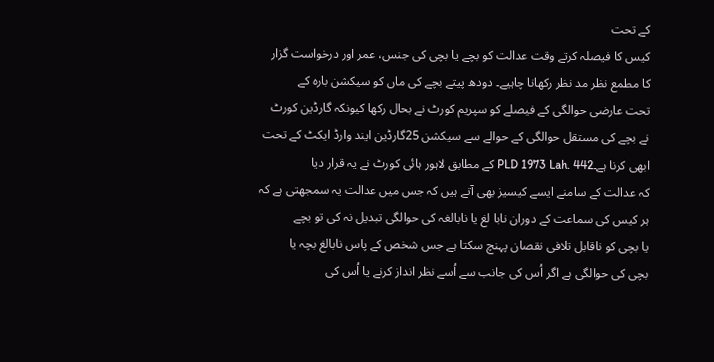کے تحت
کیس کا فیصلہ کرتے وقت عدالت کو بچے یا بچی کی جنس، عمر اور درخواست گزار
کا مطمع نظر مد نظر رکھانا چاہیے۔ دودھ پیتے بچے کی ماں کو سیکشن بارہ کے
تحت عارضی حوالگی کے فیصلے کو سپریم کورٹ نے بحال رکھا کیونکہ گارڈین کورٹ
نے بچے کی مستقل حوالگی کے حوالے سے سیکشن 25گارڈین ایند وارڈ ایکٹ کے تحت
ابھی کرنا ہے۔PLD 1973 Lah. 442 کے مطابق لاہور ہائی کورٹ نے یہ قرار دیا
کہ عدالت کے سامنے ایسے کیسیز بھی آتے ہیں کہ جس میں عدالت یہ سمجھتی ہے کہ
ہر کیس کی سماعت کے دوران نابا لغ یا نابالغہ کی حوالگی تبدیل نہ کی تو بچے
یا بچی کو ناقابل تلافی نقصان پہنچ سکتا ہے جس شخص کے پاس نابالغ بچہ یا
بچی کی حوالگی ہے اگر اُس کی جانب سے اُسے نظر انداز کرنے یا اُس کی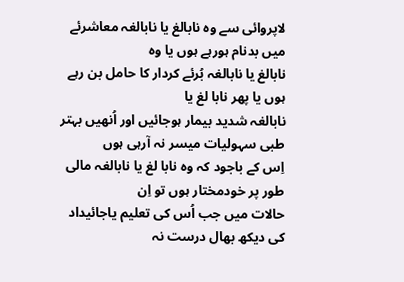لاپروائی سے وہ نابالغ یا نابالغہ معاشرئے میں بدنام ہورہے ہوں یا وہ
نابالغ یا نابالغہ بُرئے کردار کا حامل بن رہے ہوں یا پھر نابا لغ یا
نابالغہ شدید بیمار ہوجائیں اور اُنھیں بہتر طبی سہولیات میسر نہ آرہی ہوں
اِس کے باجود کہ وہ نابا لغ یا نابالغہ مالی طور پر خودمختار ہوں تو اِن
حالات میں جب اُس کی تعلیم یاجائیداد کی دیکھ بھال درست نہ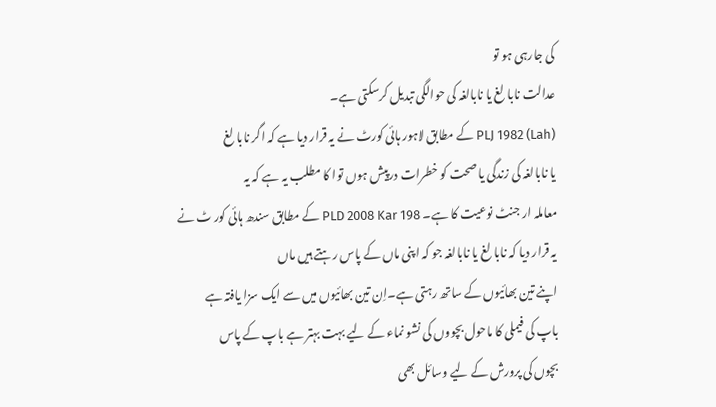کی جارہی ہو تو
عدالت نابا لغ یا نابالغہ کی حوالگی تبدیل کرسکتی ہے۔
PLJ 1982 (Lah) کے مطابق لاہور ہائی کورٹ نے یہ قرار دیا ہے کہ اگر نابا لغ
یا نابالغہ کی زندگی یا صحت کو خطرات درپیش ہوں توا کا مطلب یہ ہے کہ یہ
معاملہ ار جنٹ نوعیت کا ہے۔ PLD 2008 Kar 198 کے مطابق سندھ ہائی کور ٹ نے
یہ قرار دیا کہ نابا لغ یا نابالغہ جو کہ اپنی ماں کے پاس رہتے ہیں ماں
اپنے تین بھائیوں کے ساتھ رہتی ہے۔اِن تین بھائیوں میں سے ایک سزا یافتہ ہے
باپ کی فیملی کا ماحول بچووں کی نشو نماء کے لیے بہت بہتر ہے باپ کے پاس
بچوں کی پرورش کے لیے وسائل بھی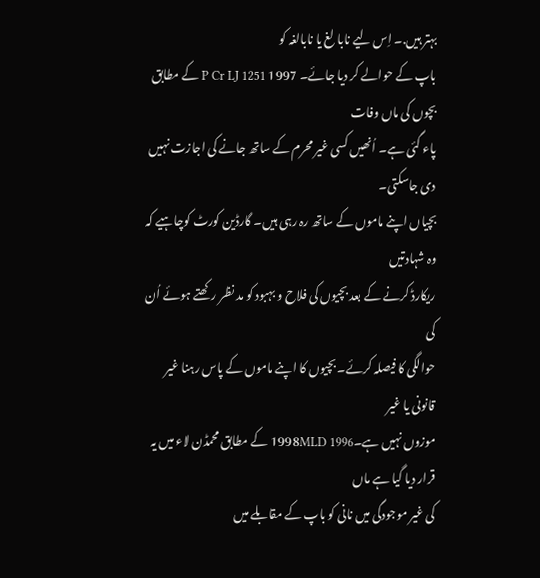بہتر ہیں.۔ اِس لیے نابا لغ یا نابالغہ کو
باپ کے حوالے کر دیا جائے۔ 1997 P Cr LJ 1251 کے مطابق بچوں کی ماں وفات
پاء گئی ہے۔ اُنھیں کسی غیر محرم کے ساتھ جانے کی اجازت نہیں دی جاسکتی۔
بچیاں اپنے ماموں کے ساتھ رہ رہی ہیں۔ گارڈین کورٹ کوچاہیے کہ وہ شہادتیں
ریکارڈ کرنے کے بعد بچیوں کی فلاح و بہبود کو مد نظر رکھتے ہوئے اُن کی
حوالگی کا فیصلہ کرئے۔ بچیوں کا اپنے ماموں کے پاس رہنا غیر قانونی یا غیر
موزوں نہیں ہے۔1998MLD 1996 کے مطابق محمڈن لاء میں یہ قرار دیا گیا ہے ماں
کی غیر موجودگی میں نانی کو باپ کے مقابلے میں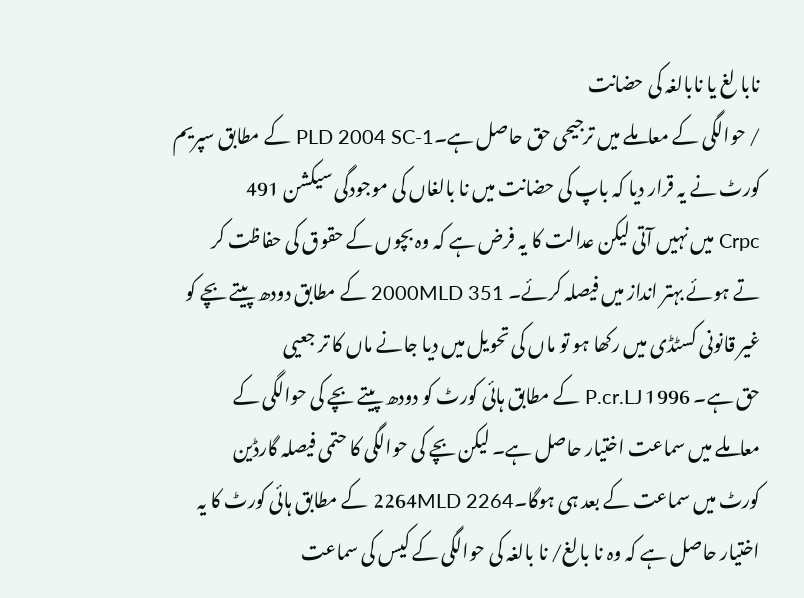نابا لغ یا نابالغہ کی حضانت
/ حوالگی کے معاملے میں ترجیحی حق حاصل ہے۔PLD 2004 SC-1 کے مطابق سپریم
کورٹ نے یہ قرار دیا کہ باپ کی حضانت میں نا بالغاں کی موجودگی سیکشن 491
Crpc میں نہیں آتی لیکن عدالت کا یہ فرض ہے کہ وہ بچوں کے حقوق کی حفاظت کر
تے ہوئے بہتر انداز میں فیصلہ کرئے۔ 2000MLD 351 کے مطابق دودھ پیتے بچے کو
غیر قانونی کسٹڈی میں رکھا ہو تو ماں کی تحویل میں دیا جانے ماں کا تر جعیی
حق ہے۔ 1996 P.cr.LJ کے مطابق ہائی کورٹ کو دودھ پیتے بچے کی حوالگی کے
معاملے میں سماعت اختیار حاصل ہے۔ لیکن بچے کی حوالگی کا حتمی فیصلہ گارڈین
کورٹ میں سماعت کے بعد ہی ہوگا۔2264MLD 2264 کے مطابق ہائی کورٹ کا یہ
اختیار حاصل ہے کہ وہ نا بالغ/ نا بالغہ کی حوالگی کے کیس کی سماعت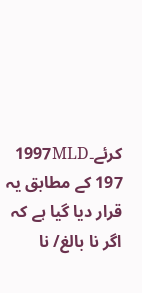کرئے۔1997MLD 197 کے مطابق یہ قرار دیا گیا ہے کہ اگر نا بالغ/ نا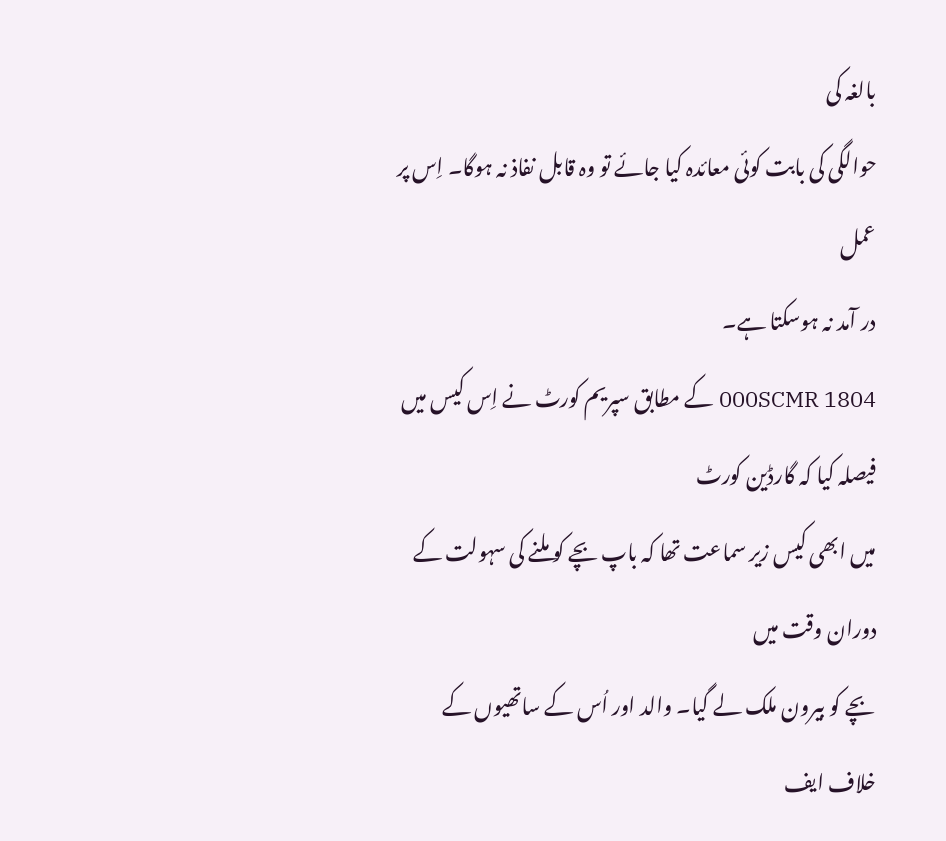بالغہ کی
حوالگی کی بابت کوئی معائدہ کیا جائے تو وہ قابل نفاذ نہ ہوگا۔ اِس پر عمل
در آمد نہ ہوسکتا ہے۔
000SCMR 1804 کے مطابق سپریم کورٹ نے اِس کیس میں فیصلہ کیا کہ گارڈین کورٹ
میں ابھی کیس زیر سماعت تھا کہ باپ بچے کو ملنے کی سہولت کے دوران وقت میں
بچے کو بیرون ملک لے گیا۔ والد اور اُس کے ساتھیوں کے خلاف ایف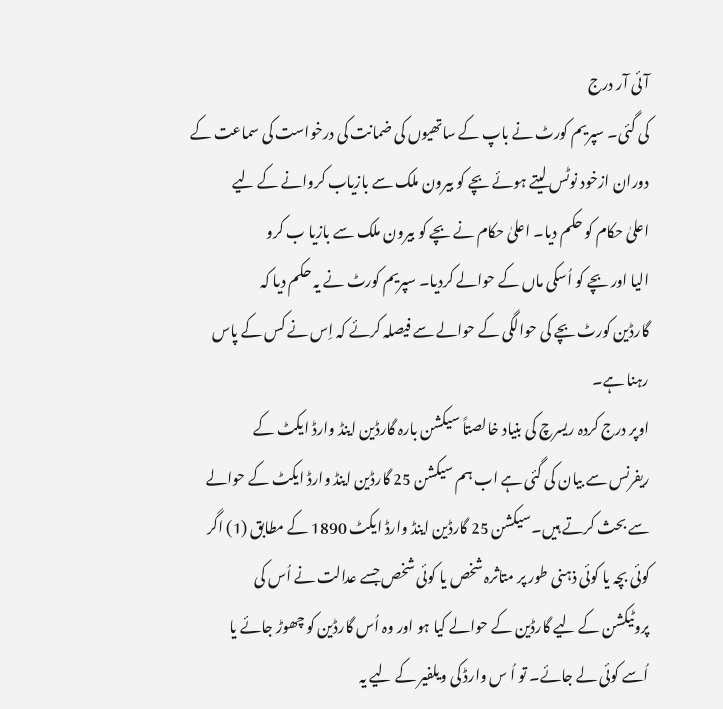آئی آر درج
کی گئی۔ سپریم کورٹ نے باپ کے ساتھیوں کی ضمانت کی درخواست کی سماعت کے
دوران ازخود نوٹس لیتے ہوئے بچے کو بیرون ملک سے بازیاب کروانے کے لیے
اعلیٰ حکام کو حکم دیا۔ اعلیٰ حکام نے بچے کو بیرون ملک سے بازیا ب کرو
الیا اور بچے کو اُسکی ماں کے حوالے کردیا۔ سپریم کورٹ نے یہ حکم دیا کہ
گارڈین کورٹ بچے کی حوالگی کے حوالے سے فیصلہ کرئے کہ اِس نے کس کے پاس
رہنا ہے۔
اوپر درج کردہ ریسرچ کی بنیاد خالصتاً سیکشن بارہ گارڈین اینڈ وارڈ ایکٹ کے
ریفرنس سے بیان کی گئی ہے اب ہم سیکشن 25 گارڈین اینڈ وارڈ ایکٹ کے حوالے
سے بحث کرتے ہیں۔سیکشن 25 گارڈین اینڈ وارڈ ایکٹ 1890 کے مطابق (1) اگر
کوئی بچہ یا کوئی ذہنی طور پر متاثرہ شخص یا کوئی شخص جسے عدالت نے اُس کی
پروٹیکشن کے لیے گارڈین کے حوالے کیا ہو اور وہ اُس گارڈین کو چھوڑ جائے یا
اُسے کوئی لے جائے۔ تو اُ س وارڈ کی ویلفیر کے لیے یہ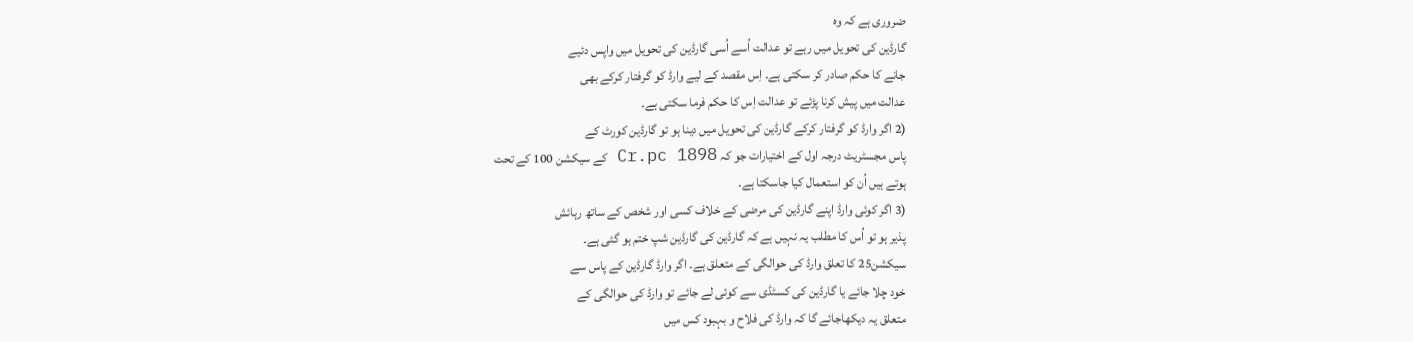ضروری ہے کہ وہ
گارڈین کی تحویل میں رہے تو عدالت اُسے اُسی گارڈین کی تحویل میں واپس دئیے
جانے کا حکم صادر کر سکتی ہے۔ اِس مقصد کے لیے وارڈ کو گرفتار کرکے بھی
عدالت میں پیش کرنا پڑئے تو عدالت اِس کا حکم فرما سکتی ہے۔
(2 اگر وارڈ کو گرفتار کرکے گارڈین کی تحویل میں دینا ہو تو گارڈین کورٹ کے
پاس مجسٹریٹ درجہ اول کے اختیارات جو کہ Cr.pc 1898 کے سیکشن 100 کے تحت
ہوتے ہیں اُن کو استعمال کیا جاسکتا ہے۔
(3 اگر کوئی وارڈ اپنے گارڈین کی مرضی کے خلاف کسی اور شخص کے ساتھ رہائش
پذیر ہو تو اُس کا مطلب یہ نہیں ہے کہ گارڈین کی گارڈین شپ ختم ہو گئی ہے۔
سیکشن25 کا تعلق وارڈ کی حوالگی کے متعلق ہے۔ اگر وارڈ گارڈین کے پاس سے
خود چلا جائے یا گارڈین کی کسٹڈی سے کوئی لے جائے تو وارڈ کی حوالگی کے
متعلق یہ دیکھاجائے گا کہ وارڈ کی فلاح و بہبود کس میں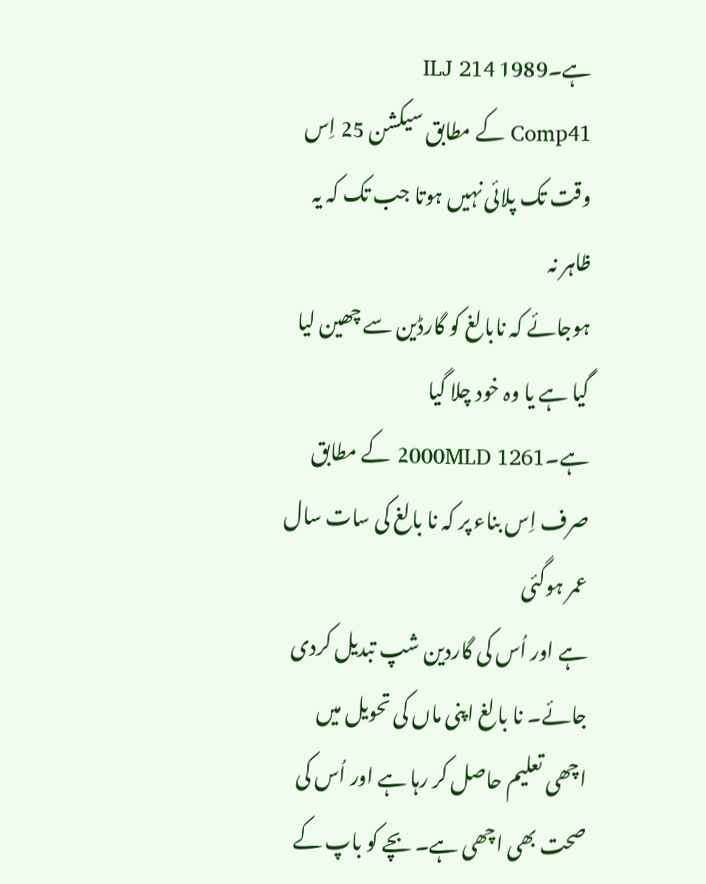ہے۔1989 ILJ 214
Comp41 کے مطابق سیکشن 25 اِس وقت تک پلائی نہیں ہوتا جب تک کہ یہ ظاہر نہ
ہوجائے کہ نابالغ کو گارڈین سے چھین لیا گیا ہے یا وہ خود چلا گیا
ہے۔2000MLD 1261 کے مطابق صرف اِس بناء پر کہ نا بالغ کی سات سال عمر ہوگئی
ہے اور اُس کی گاردین شپ تبدیل کردی جائے۔ نا بالغ اپنی ماں کی تحویل میں
اچھی تعلیم حاصل کر رہا ہے اور اُس کی صحت بھی اچھی ہے۔ بچے کو باپ کے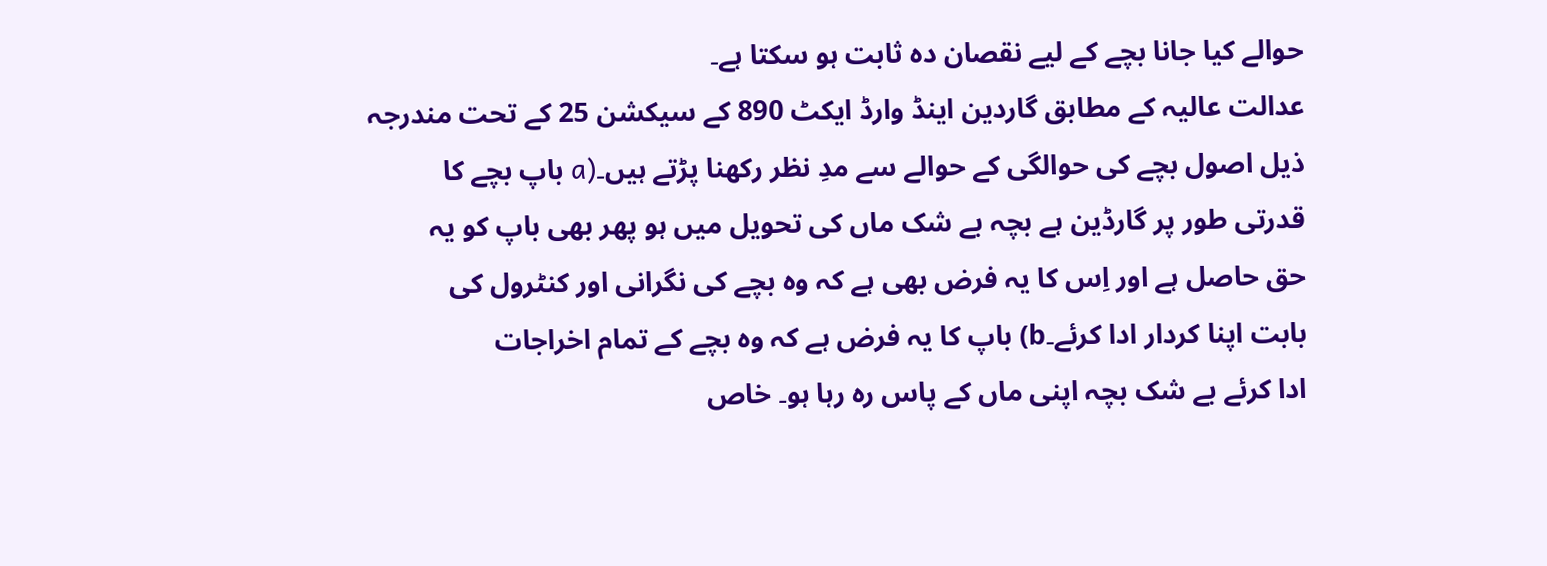حوالے کیا جانا بچے کے لیے نقصان دہ ثابت ہو سکتا ہے۔
عدالت عالیہ کے مطابق گاردین اینڈ وارڈ ایکٹ 890 کے سیکشن 25 کے تحت مندرجہ
ذیل اصول بچے کی حوالگی کے حوالے سے مدِ نظر رکھنا پڑتے ہیں۔(a باپ بچے کا
قدرتی طور پر گارڈین ہے بچہ بے شک ماں کی تحویل میں ہو پھر بھی باپ کو یہ
حق حاصل ہے اور اِس کا یہ فرض بھی ہے کہ وہ بچے کی نگرانی اور کنٹرول کی
بابت اپنا کردار ادا کرئے۔b) باپ کا یہ فرض ہے کہ وہ بچے کے تمام اخراجات
ادا کرئے بے شک بچہ اپنی ماں کے پاس رہ رہا ہو۔ خاص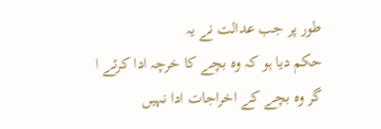طور پر جب عدالت نے یہ
حکم دیا ہو کہ وہ بچے کا خرچہ ادا کرئے ا گر وہ بچے کے اخراجات ادا نہیں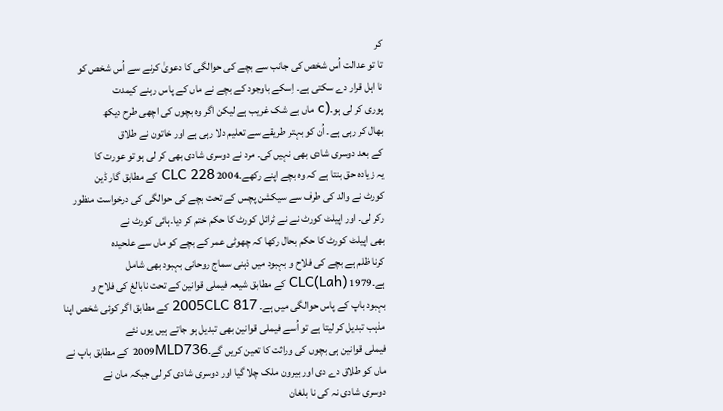کر
تا تو عدالت اُس شخص کی جانب سے بچے کی حوالگی کا دعویٰ کرنے سے اُس شخص کو
نا اہل قرار دے سکتی ہے۔ اِسکے باوجود کے بچے نے ماں کے پاس رہنے کیمدت
پوری کر لی ہو۔(c ماں بے شک غریب ہے لیکن اگر وہ بچوں کی اچھی طرح دیکھ
بھال کر رہی ہے۔ اُن کو بہتر طریقے سے تعلیم دلا رہی ہے اور خاتون نے طلاق
کے بعد دوسری شادی بھی نہیں کی۔ مرد نے دوسری شادی بھی کر لی ہو تو عورت کا
یہ زیادہ حق بنتا ہے کہ وہ بچے اپنے رکھے۔2004 CLC 228 کے مطابق گار ڈین
کورٹ نے والد کی طرف سے سیکشن پچس کے تحت بچے کی حوالگی کی درخواست منظور
رکر لی۔ اور اپیلٹ کورٹ نے نے ٹرائل کورٹ کا حکم ختم کر دیا۔ہائی کورٹ نے
بھی اپیلٹ کورٹ کا حکم بحال رکھا کہ چھوٹی عمر کے بچے کو ماں سے علحیدہ
کرنا ظلم ہے بچے کی فلاح و بہبود میں ذہنی سماج روحانی بہبود بھی شامل
ہے۔1979 CLC(Lah) کے مطابق شیعہ فیملی قوانین کے تحت نابالغ کی فلاح و
بہبود باپ کے پاس حوالگی میں ہے۔ 2005CLC 817 کے مطابق اگر کوئی شخص اپنا
مذہب تبدیل کر لیتا ہے تو اُسے فیملی قوانین بھی تبدیل ہو جاتے ہیں یوں نئے
فیملی قوانین ہی بچوں کی وراثت کا تعین کریں گے۔2009MLD736 کے مطابق باپ نے
ماں کو طلاق دے دی اور بیرون ملک چلا گیا اور دوسری شادی کر لی جبکہ مان نے
دوسری شادی نہ کی نا بلغان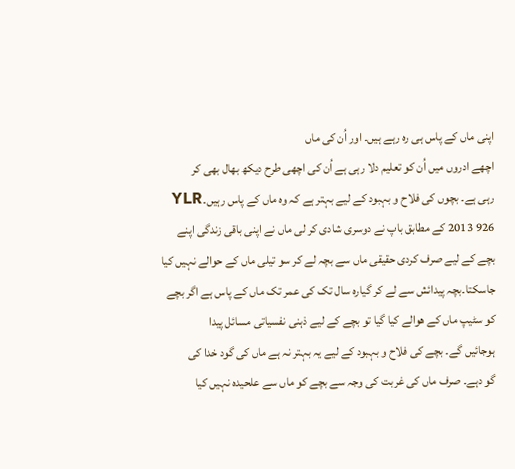اپنی ماں کے پاس ہی رہ رہے ہیں۔ اور اُن کی ماں
اچھے ادروں میں اُن کو تعلیم دلا رہی ہے اُن کی اچھی طرح دیکھ بھال بھی کر
رہی ہے۔ بچوں کی فلاح و بہبود کے لیے بہتر ہے کہ وہ ماں کے پاس رہیں۔YLR
926 2013 کے مطابق باپ نے دوسری شادی کر لی ماں نے اپنی باقی زندگی اپنے
بچے کے لیے صرف کردی حقیقی ماں سے بچہ لے کر سو تیلی ماں کے حوالے نہیں کیا
جاسکتا۔بچہ پیدائش سے لے کر گیارہ سال تک کی عمر تک ماں کے پاس ہے اگر بچے
کو سٹیپ ماں کے ھوالے کیا گیا تو بچے کے لیے ذہنی نفسیاتی مسائل پیدا
ہوجائیں گے۔ بچے کی فلاح و بہبود کے لیے یہ بہتر نہ ہے ماں کی گود خدا کی
گو دہے۔ صرف ماں کی غربت کی وجہ سے بچے کو ماں سے علحیدہ نہیں کیا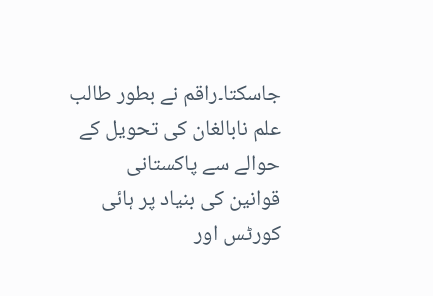جاسکتا۔راقم نے بطور طالب علم نابالغان کی تحویل کے حوالے سے پاکستانی
قوانین کی بنیاد پر ہائی کورٹس اور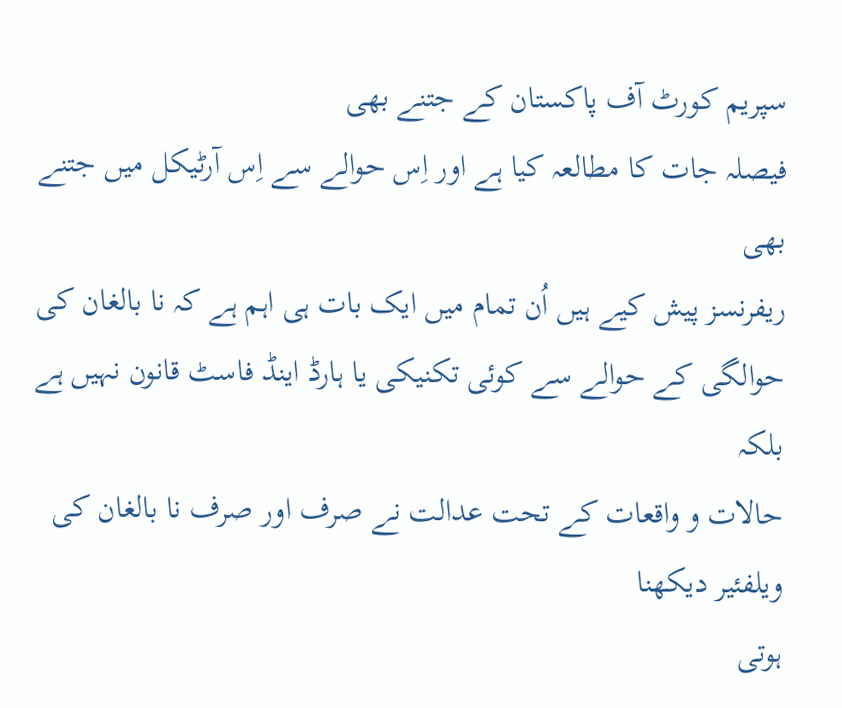سپریم کورٹ آف پاکستان کے جتنے بھی
فیصلہ جات کا مطالعہ کیا ہے اور اِس حوالے سے اِس آرٹیکل میں جتنے بھی
ریفرنسز پیش کیے ہیں اُن تمام میں ایک بات ہی اہم ہے کہ نا بالغان کی
حوالگی کے حوالے سے کوئی تکنیکی یا ہارڈ اینڈ فاسٹ قانون نہیں ہے بلکہ
حالات و واقعات کے تحت عدالت نے صرف اور صرف نا بالغان کی ویلفئیر دیکھنا
ہوتی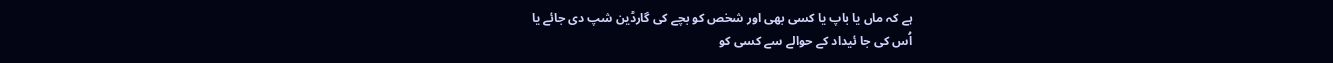ہے کہ ماں یا باپ یا کسی بھی اور شخص کو بچے کی گارڈین شپ دی جائے یا
اُس کی جا ئیداد کے حوالے سے کسی کو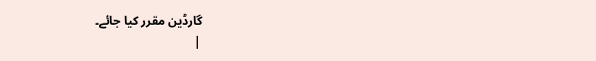گارڈین مقرر کیا جائے۔
|